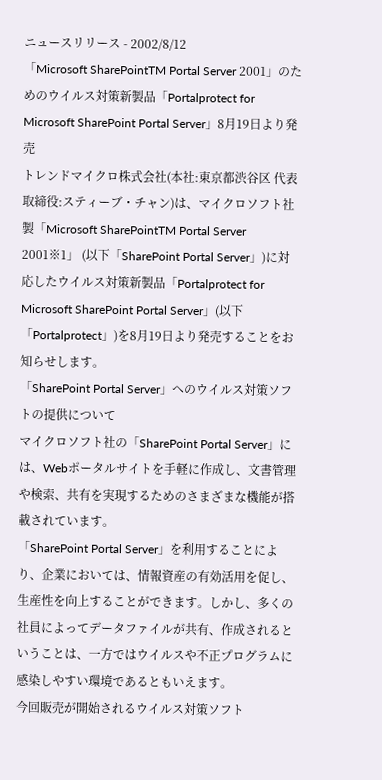ニュースリリース - 2002/8/12
「Microsoft SharePointTM Portal Server 2001」のためのウイルス対策新製品「Portalprotect for Microsoft SharePoint Portal Server」8月19日より発売
トレンドマイクロ株式会社(本社:東京都渋谷区 代表取締役:スティーブ・チャン)は、マイクロソフト社製「Microsoft SharePointTM Portal Server 2001※1」 (以下「SharePoint Portal Server」)に対応したウイルス対策新製品「Portalprotect for Microsoft SharePoint Portal Server」(以下「Portalprotect」)を8月19日より発売することをお知らせします。
「SharePoint Portal Server」へのウイルス対策ソフトの提供について
マイクロソフト社の「SharePoint Portal Server」には、Webポータルサイトを手軽に作成し、文書管理や検索、共有を実現するためのさまざまな機能が搭載されています。
「SharePoint Portal Server」を利用することにより、企業においては、情報資産の有効活用を促し、生産性を向上することができます。しかし、多くの社員によってデータファイルが共有、作成されるということは、一方ではウイルスや不正プログラムに感染しやすい環境であるともいえます。
今回販売が開始されるウイルス対策ソフト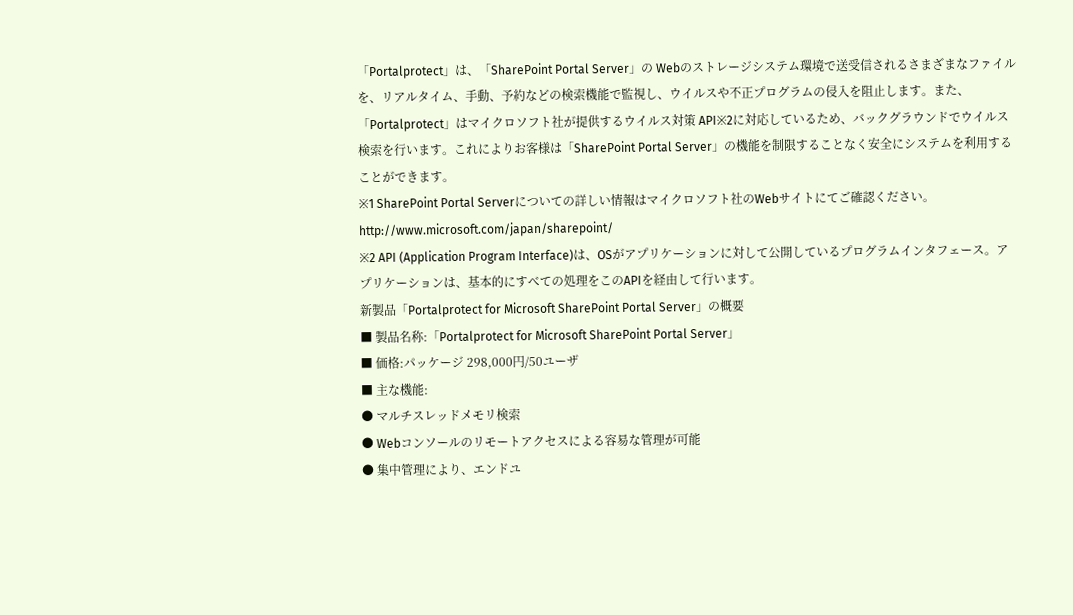「Portalprotect」は、「SharePoint Portal Server」の Webのストレージシステム環境で送受信されるさまざまなファイルを、リアルタイム、手動、予約などの検索機能で監視し、ウイルスや不正プログラムの侵入を阻止します。また、「Portalprotect」はマイクロソフト社が提供するウイルス対策 API※2に対応しているため、バックグラウンドでウイルス検索を行います。これによりお客様は「SharePoint Portal Server」の機能を制限することなく安全にシステムを利用することができます。
※1 SharePoint Portal Serverについての詳しい情報はマイクロソフト社のWebサイトにてご確認ください。 http://www.microsoft.com/japan/sharepoint/
※2 API (Application Program Interface)は、OSがアプリケーションに対して公開しているプログラムインタフェース。アプリケーションは、基本的にすべての処理をこのAPIを経由して行います。
新製品「Portalprotect for Microsoft SharePoint Portal Server」の概要
■ 製品名称:「Portalprotect for Microsoft SharePoint Portal Server」
■ 価格:パッケージ 298,000円/50ユーザ
■ 主な機能:
● マルチスレッドメモリ検索
● Webコンソールのリモートアクセスによる容易な管理が可能
● 集中管理により、エンドユ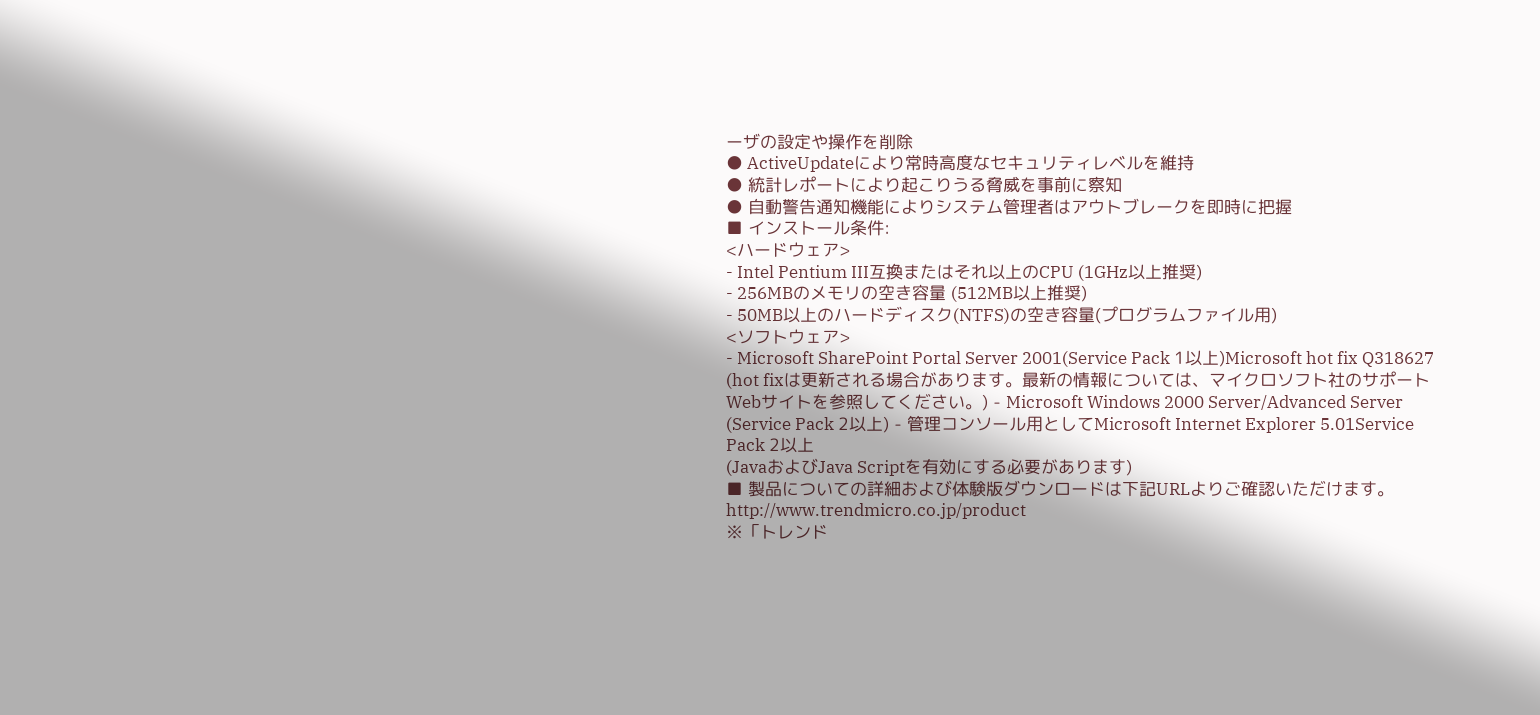ーザの設定や操作を削除
● ActiveUpdateにより常時高度なセキュリティレベルを維持
● 統計レポートにより起こりうる脅威を事前に察知
● 自動警告通知機能によりシステム管理者はアウトブレークを即時に把握
■ インストール条件:
<ハードウェア>
- Intel Pentium III互換またはそれ以上のCPU (1GHz以上推奨)
- 256MBのメモリの空き容量 (512MB以上推奨)
- 50MB以上のハードディスク(NTFS)の空き容量(プログラムファイル用)
<ソフトウェア>
- Microsoft SharePoint Portal Server 2001(Service Pack 1以上)Microsoft hot fix Q318627
(hot fixは更新される場合があります。最新の情報については、マイクロソフト社のサポートWebサイトを参照してください。) - Microsoft Windows 2000 Server/Advanced Server
(Service Pack 2以上) - 管理コンソール用としてMicrosoft Internet Explorer 5.01Service Pack 2以上
(JavaおよびJava Scriptを有効にする必要があります)
■ 製品についての詳細および体験版ダウンロードは下記URLよりご確認いただけます。 http://www.trendmicro.co.jp/product
※「トレンド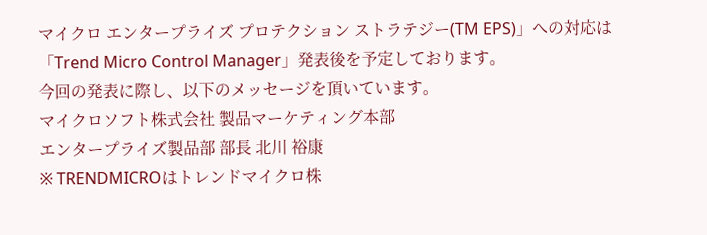マイクロ エンタープライズ プロテクション ストラテジー(TM EPS)」への対応は「Trend Micro Control Manager」発表後を予定しております。
今回の発表に際し、以下のメッセージを頂いています。
マイクロソフト株式会社 製品マーケティング本部
エンタープライズ製品部 部長 北川 裕康
※ TRENDMICROはトレンドマイクロ株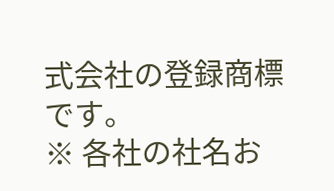式会社の登録商標です。
※ 各社の社名お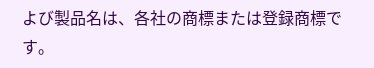よび製品名は、各社の商標または登録商標です。